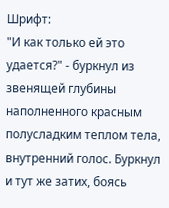Шрифт:
"И как только ей это удается?" - буркнул из звенящей глубины наполненного красным полусладким теплом тела, внутренний голос. Буркнул и тут же затих, боясь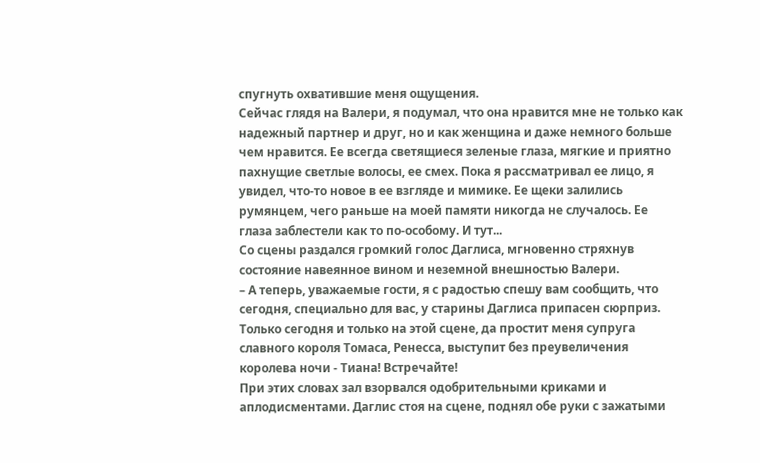спугнуть охватившие меня ощущения.
Сейчас глядя на Валери, я подумал, что она нравится мне не только как надежный партнер и друг, но и как женщина и даже немного больше чем нравится. Ее всегда светящиеся зеленые глаза, мягкие и приятно пахнущие светлые волосы, ее смех. Пока я рассматривал ее лицо, я увидел, что-то новое в ее взгляде и мимике. Ее щеки залились румянцем, чего раньше на моей памяти никогда не случалось. Ее глаза заблестели как то по-особому. И тут...
Со сцены раздался громкий голос Даглиса, мгновенно стряхнув состояние навеянное вином и неземной внешностью Валери.
– А теперь, уважаемые гости, я с радостью спешу вам сообщить, что сегодня, специально для вас, у старины Даглиса припасен сюрприз. Только сегодня и только на этой сцене, да простит меня супруга славного короля Томаса, Ренесса, выступит без преувеличения королева ночи - Тиана! Встречайте!
При этих словах зал взорвался одобрительными криками и аплодисментами. Даглис стоя на сцене, поднял обе руки с зажатыми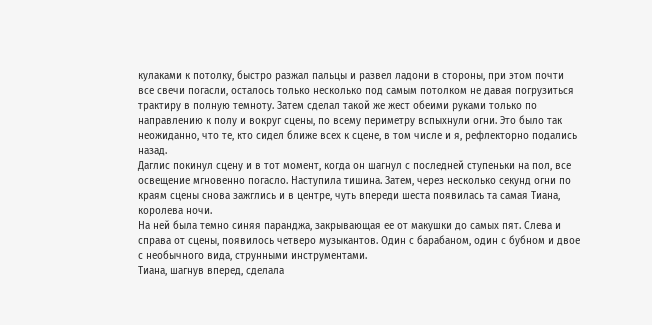кулаками к потолку, быстро разжал пальцы и развел ладони в стороны, при этом почти все свечи погасли, осталось только несколько под самым потолком не давая погрузиться трактиру в полную темноту. Затем сделал такой же жест обеими руками только по направлению к полу и вокруг сцены, по всему периметру вспыхнули огни. Это было так неожиданно, что те, кто сидел ближе всех к сцене, в том числе и я, рефлекторно подались назад.
Даглис покинул сцену и в тот момент, когда он шагнул с последней ступеньки на пол, все освещение мгновенно погасло. Наступила тишина. Затем, через несколько секунд огни по краям сцены снова зажглись и в центре, чуть впереди шеста появилась та самая Тиана, королева ночи.
На ней была темно синяя паранджа, закрывающая ее от макушки до самых пят. Слева и справа от сцены, появилось четверо музыкантов. Один с барабаном, один с бубном и двое с необычного вида, струнными инструментами.
Тиана, шагнув вперед, сделала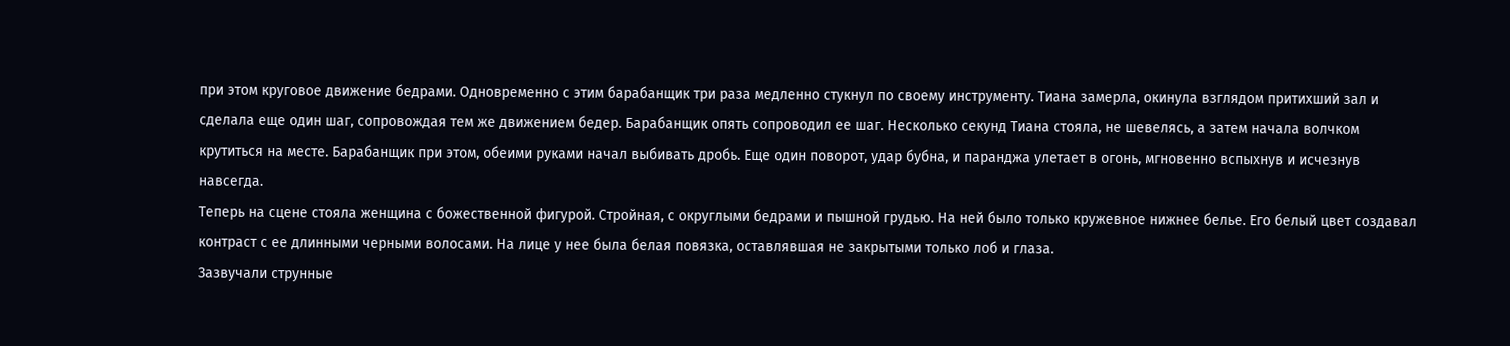при этом круговое движение бедрами. Одновременно с этим барабанщик три раза медленно стукнул по своему инструменту. Тиана замерла, окинула взглядом притихший зал и сделала еще один шаг, сопровождая тем же движением бедер. Барабанщик опять сопроводил ее шаг. Несколько секунд Тиана стояла, не шевелясь, а затем начала волчком крутиться на месте. Барабанщик при этом, обеими руками начал выбивать дробь. Еще один поворот, удар бубна, и паранджа улетает в огонь, мгновенно вспыхнув и исчезнув навсегда.
Теперь на сцене стояла женщина с божественной фигурой. Стройная, с округлыми бедрами и пышной грудью. На ней было только кружевное нижнее белье. Его белый цвет создавал контраст с ее длинными черными волосами. На лице у нее была белая повязка, оставлявшая не закрытыми только лоб и глаза.
Зазвучали струнные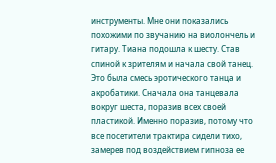инструменты. Мне они показались похожими по звучанию на виолончель и гитару. Тиана подошла к шесту. Став спиной к зрителям и начала свой танец.
Это была смесь эротического танца и акробатики. Сначала она танцевала вокруг шеста, поразив всех своей пластикой. Именно поразив, потому что все посетители трактира сидели тихо, замерев под воздействием гипноза ее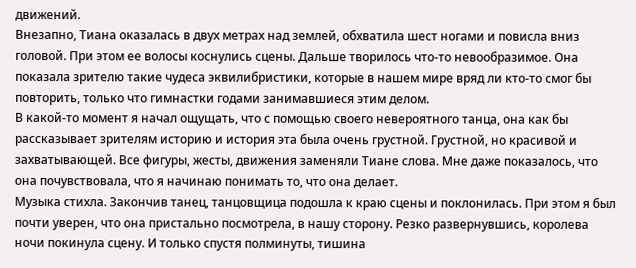движений.
Внезапно, Тиана оказалась в двух метрах над землей, обхватила шест ногами и повисла вниз головой. При этом ее волосы коснулись сцены. Дальше творилось что-то невообразимое. Она показала зрителю такие чудеса эквилибристики, которые в нашем мире вряд ли кто-то смог бы повторить, только что гимнастки годами занимавшиеся этим делом.
В какой-то момент я начал ощущать, что с помощью своего невероятного танца, она как бы рассказывает зрителям историю и история эта была очень грустной. Грустной, но красивой и захватывающей. Все фигуры, жесты, движения заменяли Тиане слова. Мне даже показалось, что она почувствовала, что я начинаю понимать то, что она делает.
Музыка стихла. Закончив танец, танцовщица подошла к краю сцены и поклонилась. При этом я был почти уверен, что она пристально посмотрела, в нашу сторону. Резко развернувшись, королева ночи покинула сцену. И только спустя полминуты, тишина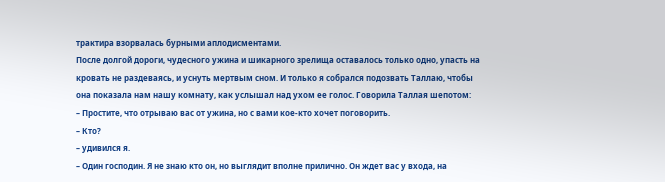трактира взорвалась бурными аплодисментами.
После долгой дороги, чудесного ужина и шикарного зрелища оставалось только одно, упасть на кровать не раздеваясь, и уснуть мертвым сном. И только я собрался подозвать Таллаю, чтобы она показала нам нашу комнату, как услышал над ухом ее голос. Говорила Таллая шепотом:
– Простите, что отрываю вас от ужина, но с вами кое-кто хочет поговорить.
– Кто?
– удивился я.
– Один господин. Я не знаю кто он, но выглядит вполне прилично. Он ждет вас у входа, на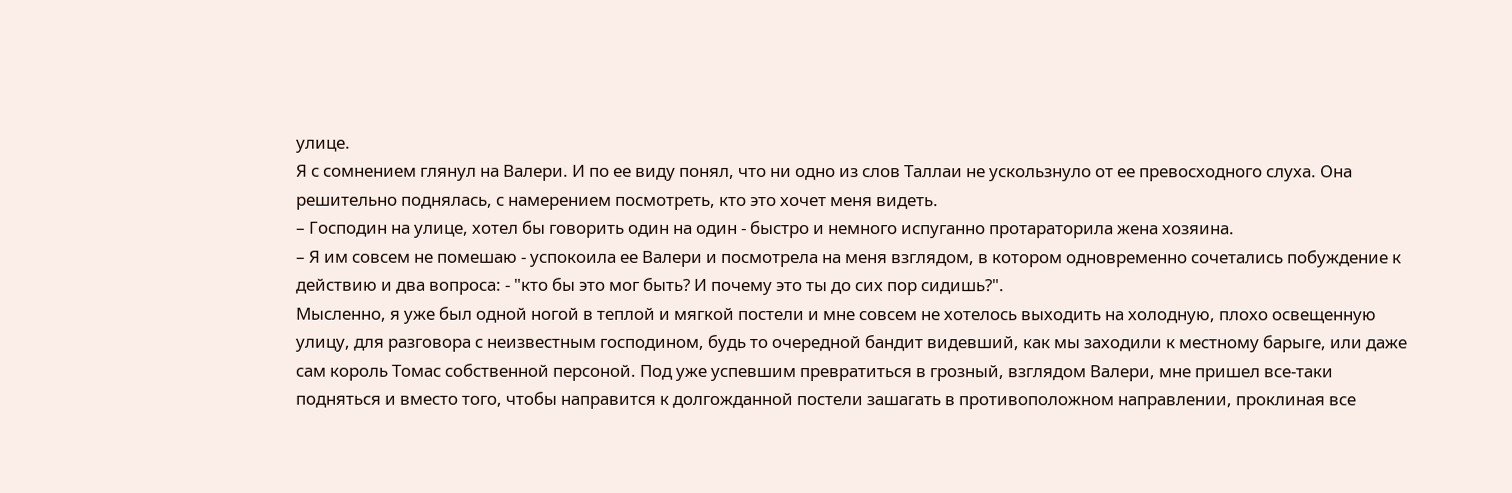улице.
Я с сомнением глянул на Валери. И по ее виду понял, что ни одно из слов Таллаи не ускользнуло от ее превосходного слуха. Она решительно поднялась, с намерением посмотреть, кто это хочет меня видеть.
– Господин на улице, хотел бы говорить один на один - быстро и немного испуганно протараторила жена хозяина.
– Я им совсем не помешаю - успокоила ее Валери и посмотрела на меня взглядом, в котором одновременно сочетались побуждение к действию и два вопроса: - "кто бы это мог быть? И почему это ты до сих пор сидишь?".
Мысленно, я уже был одной ногой в теплой и мягкой постели и мне совсем не хотелось выходить на холодную, плохо освещенную улицу, для разговора с неизвестным господином, будь то очередной бандит видевший, как мы заходили к местному барыге, или даже сам король Томас собственной персоной. Под уже успевшим превратиться в грозный, взглядом Валери, мне пришел все-таки подняться и вместо того, чтобы направится к долгожданной постели зашагать в противоположном направлении, проклиная все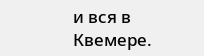и вся в Квемере.